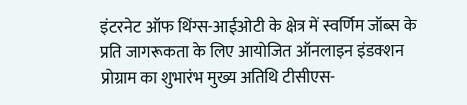इंटरनेट ऑफ थिंग्स-आईओटी के क्षेत्र में स्वर्णिम जॉब्स के प्रति जागरूकता के लिए आयोजित ऑनलाइन इंडक्शन प्रोग्राम का शुभारंभ मुख्य अतिथि टीसीएस-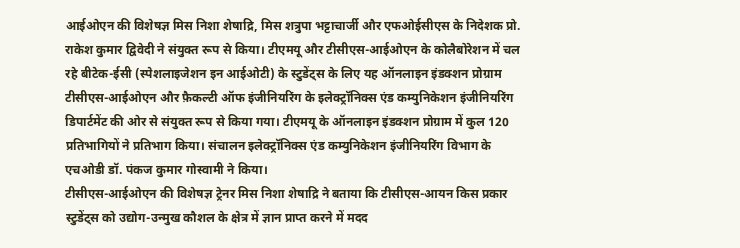आईओएन की विशेषज्ञ मिस निशा शेषाद्रि, मिस शत्रुपा भट्टाचार्जी और एफओईसीएस के निदेशक प्रो. राकेश कुमार द्विवेदी ने संयुक्त रूप से किया। टीएमयू और टीसीएस-आईओएन के कोलैबोरेशन में चल रहे बीटेक-ईसी (स्पेशलाइजेशन इन आईओटी) के स्टुडेंट्स के लिए यह ऑनलाइन इंडक्शन प्रोग्राम टीसीएस-आईओएन और फ़ैकल्टी ऑफ इंजीनियरिंग के इलेक्ट्रॉनिक्स एंड कम्युनिकेशन इंजीनियरिंग डिपार्टमेंट की ओर से संयुक्त रूप से किया गया। टीएमयू के ऑनलाइन इंडक्शन प्रोग्राम में कुल 120 प्रतिभागियों ने प्रतिभाग किया। संचालन इलेक्ट्रॉनिक्स एंड कम्युनिकेशन इंजीनियरिंग विभाग के एचओडी डॉ. पंकज कुमार गोस्वामी ने किया।
टीसीएस-आईओएन की विशेषज्ञ ट्रेनर मिस निशा शेषाद्रि ने बताया कि टीसीएस-आयन किस प्रकार स्टुडेंट्स को उद्योग-उन्मुख कौशल के क्षेत्र में ज्ञान प्राप्त करने में मदद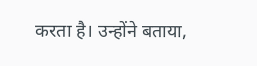करता है। उन्होंने बताया,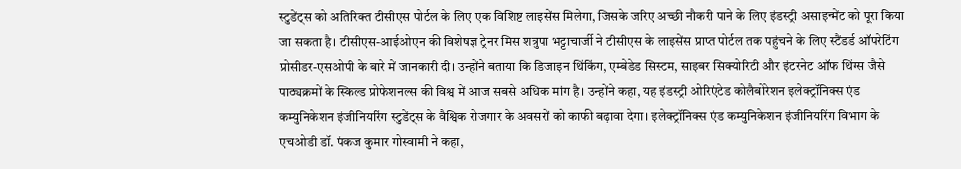स्टुडेंट्स को अतिरिक्त टीसीएस पोर्टल के लिए एक विशिष्ट लाइसेंस मिलेगा, जिसके जरिए अच्छी नौकरी पाने के लिए इंडस्ट्री असाइन्मेंट को पूरा किया जा सकता है। टीसीएस-आईओएन की विशेषज्ञ ट्रेनर मिस शत्रुपा भट्टाचार्जी ने टीसीएस के लाइसेंस प्राप्त पोर्टल तक पहुंचने के लिए स्टैंडर्ड ऑपरेटिंग प्रोसीडर-एसओपी के बारे में जानकारी दी। उन्होंने बताया कि डिजाइन थिंकिंग, एम्बेडेड सिस्टम, साइबर सिक्योरिटी और इंटरनेट ऑफ थिंग्स जैसे पाठ्यक्रमों के स्किल्ड प्रोफेशनल्स की विश्व में आज सबसे अधिक मांग है। उन्होंने कहा, यह इंडस्ट्री ओरिएंटेड कोलैबोरेशन इलेक्ट्रॉनिक्स एंड कम्युनिकेशन इंजीनियरिंग स्टुडेंट्स के वैश्विक रोजगार के अवसरों को काफी बढ़ावा देगा। इलेक्ट्रॉनिक्स एंड कम्युनिकेशन इंजीनियरिंग विभाग के एचओडी डॉ. पंकज कुमार गोस्वामी ने कहा,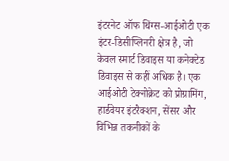इंटरनेट ऑफ थिंग्स-आईओटी एक इंटर-डिसीप्लिनरी क्षेत्र है, जो केवल स्मार्ट डिवाइस या कनेक्टेड डिवाइस से कहीं अधिक है। एक आईओटी टेक्नोक्रेट को प्रोग्रामिंग, हार्डवेयर इंटरैक्शन, सेंसर और विभिन्न तकनीकों के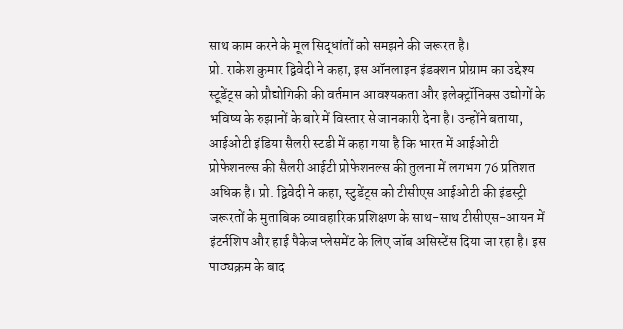साथ काम करने के मूल सिद्धांतों को समझने की जरूरत है।
प्रो. राकेश कुमार द्विवेदी ने कहा, इस ऑनलाइन इंडक्शन प्रोग्राम का उद्देश्य स्टूडेंट्स को प्रौद्योगिकी की वर्तमान आवश्यकता और इलेक्ट्रॉनिक्स उद्योगों के भविष्य के रुझानों के बारे में विस्तार से जानकारी देना है। उन्होंने बताया, आईओटी इंडिया सैलरी स्टडी में कहा गया है कि भारत में आईओटी प्रोफेशनल्स की सैलरी आईटी प्रोफेशनल्स की तुलना में लगभग 76 प्रतिशत अधिक है। प्रो. द्विवेदी ने कहा, स्टुडेंट्स को टीसीएस आईओटी की इंडस्ट्री जरूरतों के मुताबिक व्यावहारिक प्रशिक्षण के साथ-साथ टीसीएस-आयन में इंटर्नशिप और हाई पैकेज प्लेसमेंट के लिए जॉब असिस्टेंस दिया जा रहा है। इस पाठ्यक्रम के बाद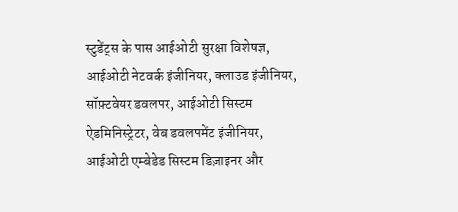स्टुडेंट्स के पास आईओटी सुरक्षा विशेषज्ञ, आईओटी नेटवर्क इंजीनियर, क्लाउड इंजीनियर, सॉफ़्टवेयर डवलपर, आईओटी सिस्टम ऐडमिनिस्ट्रेटर, वेब डवलपमेंट इंजीनियर, आईओटी एम्बेडेड सिस्टम डिज़ाइनर और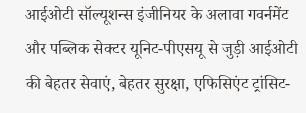आईओटी सॉल्यूशन्स इंजीनियर के अलावा गवर्नमेंट और पब्लिक सेक्टर यूनिट-पीएसयू से जुड़ी आईओटी की बेहतर सेवाएं, बेहतर सुरक्षा, एफिसिएंट ट्रांसिट-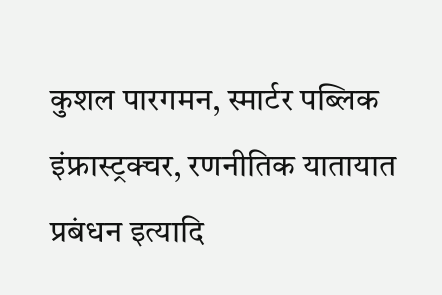कुशल पारगमन, स्मार्टर पब्लिक इंफ्रास्ट्रक्चर, रणनीतिक यातायात प्रबंधन इत्यादि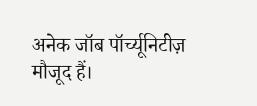अनेक जॉब पॉर्च्यूनिटीज़ मौजूद हैं।